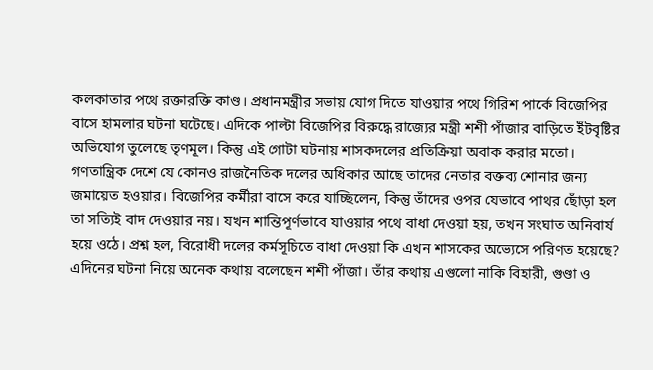কলকাতার পথে রক্তারক্তি কাণ্ড। প্রধানমন্ত্রীর সভায় যোগ দিতে যাওয়ার পথে গিরিশ পার্কে বিজেপির বাসে হামলার ঘটনা ঘটেছে। এদিকে পাল্টা বিজেপির বিরুদ্ধে রাজ্যের মন্ত্রী শশী পাঁজার বাড়িতে ইঁটবৃষ্টির অভিযোগ তুলেছে তৃণমূল। কিন্তু এই গোটা ঘটনায় শাসকদলের প্রতিক্রিয়া অবাক করার মতো।
গণতান্ত্রিক দেশে যে কোনও রাজনৈতিক দলের অধিকার আছে তাদের নেতার বক্তব্য শোনার জন্য জমায়েত হওয়ার। বিজেপির কর্মীরা বাসে করে যাচ্ছিলেন, কিন্তু তাঁদের ওপর যেভাবে পাথর ছোঁড়া হল তা সত্যিই বাদ দেওয়ার নয়। যখন শান্তিপূর্ণভাবে যাওয়ার পথে বাধা দেওয়া হয়, তখন সংঘাত অনিবার্য হয়ে ওঠে। প্রশ্ন হল, বিরোধী দলের কর্মসূচিতে বাধা দেওয়া কি এখন শাসকের অভ্যেসে পরিণত হয়েছে?
এদিনের ঘটনা নিয়ে অনেক কথায় বলেছেন শশী পাঁজা। তাঁর কথায় এগুলো নাকি বিহারী, গুণ্ডা ও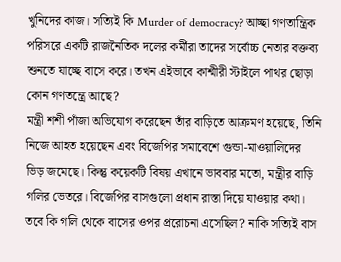খুনিদের কাজ। সত্যিই কি Murder of democracy? আচ্ছা গণতান্ত্রিক পরিসরে একটি রাজনৈতিক দলের কর্মীরা তাদের সর্বোচ্চ নেতার বক্তব্য শুনতে যাচ্ছে বাসে করে। তখন এইভাবে কাশ্মীরী স্টাইলে পাথর ছোড়া কোন গণতন্ত্রে আছে?
মন্ত্রী শশী পাঁজা অভিযোগ করেছেন তাঁর বাড়িতে আক্রমণ হয়েছে, তিনি নিজে আহত হয়েছেন এবং বিজেপির সমাবেশে গুন্ডা-মাওয়ালিদের ভিড় জমেছে। কিন্তু কয়েকটি বিষয় এখানে ভাববার মতো, মন্ত্রীর বাড়ি গলির ভেতরে। বিজেপির বাসগুলো প্রধান রাস্তা দিয়ে যাওয়ার কথা। তবে কি গলি থেকে বাসের ওপর প্ররোচনা এসেছিল? নাকি সত্যিই বাস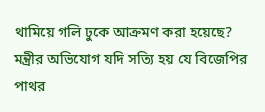থামিয়ে গলি ঢুকে আক্রমণ করা হয়েছে?
মন্ত্রীর অভিযোগ যদি সত্যি হয় যে বিজেপির পাথর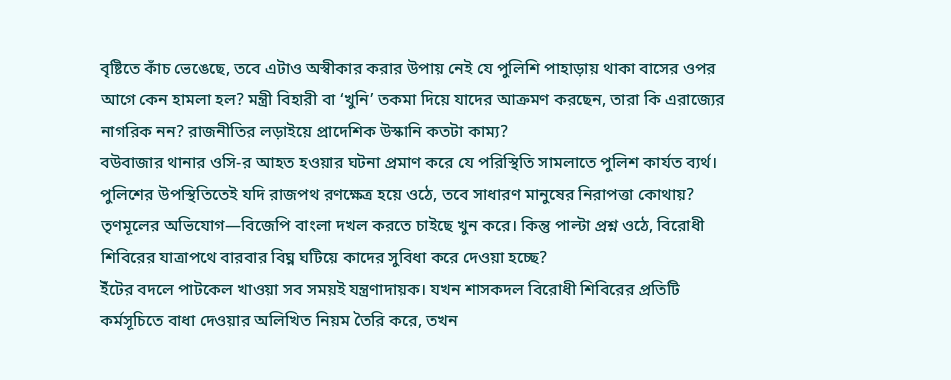বৃষ্টিতে কাঁচ ভেঙেছে, তবে এটাও অস্বীকার করার উপায় নেই যে পুলিশি পাহাড়ায় থাকা বাসের ওপর আগে কেন হামলা হল? মন্ত্রী বিহারী বা ‘খুনি’ তকমা দিয়ে যাদের আক্রমণ করছেন, তারা কি এরাজ্যের নাগরিক নন? রাজনীতির লড়াইয়ে প্রাদেশিক উস্কানি কতটা কাম্য?
বউবাজার থানার ওসি-র আহত হওয়ার ঘটনা প্রমাণ করে যে পরিস্থিতি সামলাতে পুলিশ কার্যত ব্যর্থ। পুলিশের উপস্থিতিতেই যদি রাজপথ রণক্ষেত্র হয়ে ওঠে, তবে সাধারণ মানুষের নিরাপত্তা কোথায়? তৃণমূলের অভিযোগ—বিজেপি বাংলা দখল করতে চাইছে খুন করে। কিন্তু পাল্টা প্রশ্ন ওঠে, বিরোধী শিবিরের যাত্রাপথে বারবার বিঘ্ন ঘটিয়ে কাদের সুবিধা করে দেওয়া হচ্ছে?
ইঁটের বদলে পাটকেল খাওয়া সব সময়ই যন্ত্রণাদায়ক। যখন শাসকদল বিরোধী শিবিরের প্রতিটি কর্মসূচিতে বাধা দেওয়ার অলিখিত নিয়ম তৈরি করে, তখন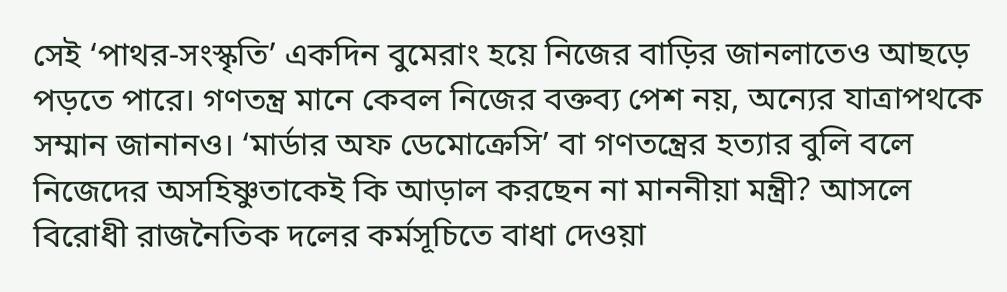সেই ‘পাথর-সংস্কৃতি’ একদিন বুমেরাং হয়ে নিজের বাড়ির জানলাতেও আছড়ে পড়তে পারে। গণতন্ত্র মানে কেবল নিজের বক্তব্য পেশ নয়, অন্যের যাত্রাপথকে সম্মান জানানও। ‘মার্ডার অফ ডেমোক্রেসি’ বা গণতন্ত্রের হত্যার বুলি বলে নিজেদের অসহিষ্ণুতাকেই কি আড়াল করছেন না মাননীয়া মন্ত্রী? আসলে বিরোধী রাজনৈতিক দলের কর্মসূচিতে বাধা দেওয়া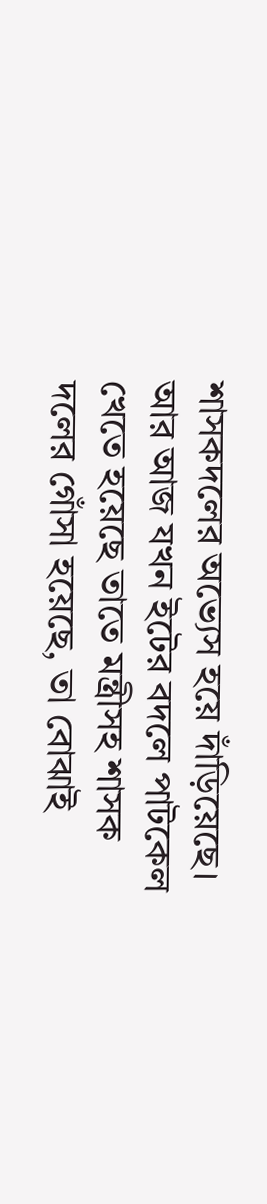শাসকদলের অভ্যেস হয়ে দাঁড়িয়েছে। আর আজ যখন ইটের বদলে পাটকেল খেতে হয়েছে তাতে মন্ত্রীসহ শাসক দলের গোঁসা হয়েছে, তা বোঝাই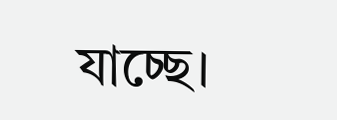যাচ্ছে।